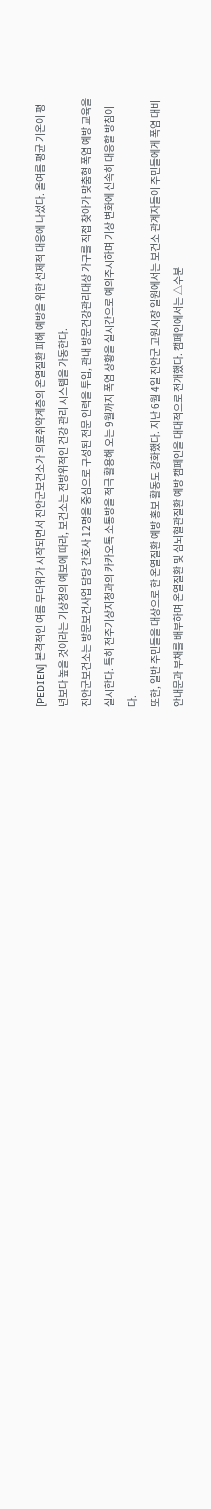[PEDIEN] 본격적인 여름 무더위가 시작되면서 진안군보건소가 의료취약계층의 온열질환 피해 예방을 위한 선제적 대응에 나섰다. 올여름 평균 기온이 평년보다 높을 것이라는 기상청의 예보에 따라, 보건소는 전방위적인 건강 관리 시스템을 가동한다.
진안군보건소는 방문보건사업 담당 간호사 12명을 중심으로 구성된 전문 인력을 투입, 관내 방문건강관리대상 가구를 직접 찾아가 맞춤형 폭염 예방 교육을 실시한다. 특히 전주기상지청과의 카카오톡 소통방을 적극 활용해 오는 9월까지 폭염 상황을 실시간으로 예의주시하며 기상 변화에 신속히 대응할 방침이다.
또한, 일반 주민들을 대상으로 한 온열질환 예방 홍보 활동도 강화했다. 지난 6월 4일 진안군 고원시장 일원에서는 보건소 관계자들이 주민들에게 폭염 대비 안내문과 부채를 배부하며 온열질환 및 심뇌혈관질환 예방 캠페인을 대대적으로 전개했다. 캠페인에서는 △수분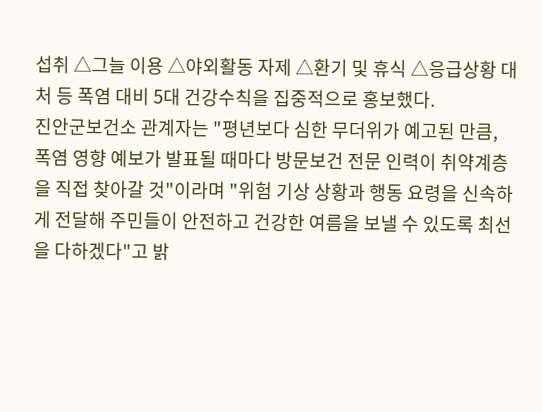섭취 △그늘 이용 △야외활동 자제 △환기 및 휴식 △응급상황 대처 등 폭염 대비 5대 건강수칙을 집중적으로 홍보했다.
진안군보건소 관계자는 "평년보다 심한 무더위가 예고된 만큼, 폭염 영향 예보가 발표될 때마다 방문보건 전문 인력이 취약계층을 직접 찾아갈 것"이라며 "위험 기상 상황과 행동 요령을 신속하게 전달해 주민들이 안전하고 건강한 여름을 보낼 수 있도록 최선을 다하겠다"고 밝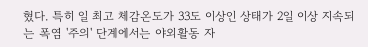혔다. 특히 일 최고 체감온도가 33도 이상인 상태가 2일 이상 지속되는 폭염 '주의' 단계에서는 야외활동 자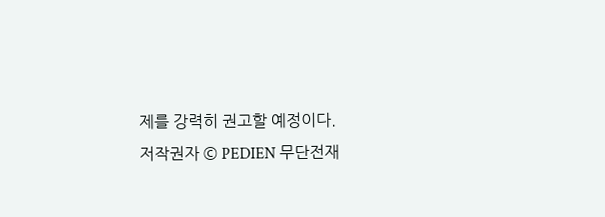제를 강력히 권고할 예정이다.
저작권자 © PEDIEN 무단전재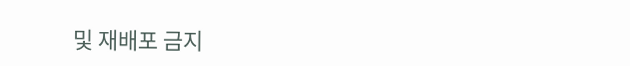및 재배포 금지